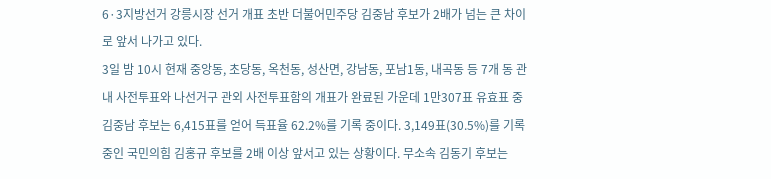6·3지방선거 강릉시장 선거 개표 초반 더불어민주당 김중남 후보가 2배가 넘는 큰 차이로 앞서 나가고 있다.
3일 밤 10시 현재 중앙동, 초당동, 옥천동, 성산면, 강남동, 포남1동, 내곡동 등 7개 동 관내 사전투표와 나선거구 관외 사전투표함의 개표가 완료된 가운데 1만307표 유효표 중 김중남 후보는 6,415표를 얻어 득표율 62.2%를 기록 중이다. 3,149표(30.5%)를 기록 중인 국민의힘 김홍규 후보를 2배 이상 앞서고 있는 상황이다. 무소속 김동기 후보는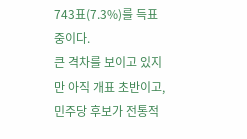743표(7.3%)를 득표 중이다.
큰 격차를 보이고 있지만 아직 개표 초반이고, 민주당 후보가 전통적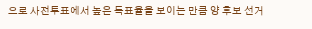으로 사전투표에서 높은 득표율을 보이는 만큼 양 후보 선거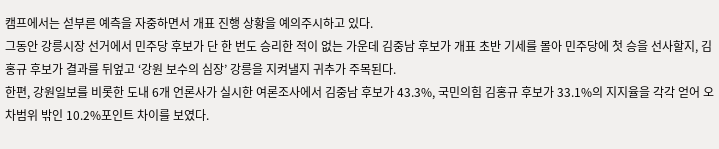캠프에서는 섣부른 예측을 자중하면서 개표 진행 상황을 예의주시하고 있다.
그동안 강릉시장 선거에서 민주당 후보가 단 한 번도 승리한 적이 없는 가운데 김중남 후보가 개표 초반 기세를 몰아 민주당에 첫 승을 선사할지, 김홍규 후보가 결과를 뒤엎고 ‘강원 보수의 심장’ 강릉을 지켜낼지 귀추가 주목된다.
한편, 강원일보를 비롯한 도내 6개 언론사가 실시한 여론조사에서 김중남 후보가 43.3%, 국민의힘 김홍규 후보가 33.1%의 지지율을 각각 얻어 오차범위 밖인 10.2%포인트 차이를 보였다.